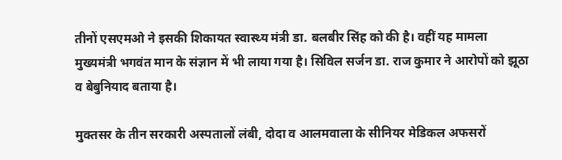तीनों एसएमओ ने इसकी शिकायत स्वास्थ्य मंत्री डा. बलबीर सिंह को की है। वहीं यह मामला मुख्यमंत्री भगवंत मान के संज्ञान में भी लाया गया है। सिविल सर्जन डा. राज कुमार ने आरोपों को झूठा व बेबुनियाद बताया है।

मुक्तसर के तीन सरकारी अस्पतालों लंबी, दोदा व आलमवाला के सीनियर मेडिकल अफसरों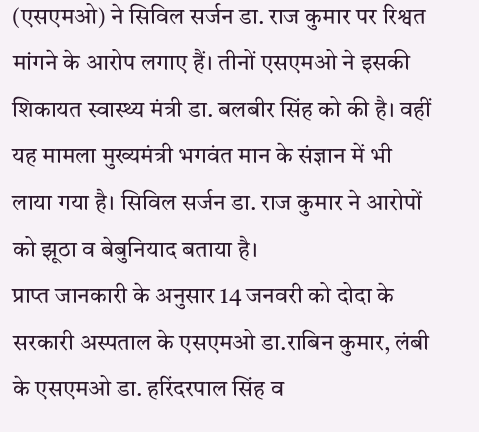(एसएमओ) ने सिविल सर्जन डा. राज कुमार पर रिश्वत मांगने के आरोप लगाए हैं। तीनों एसएमओ ने इसकी शिकायत स्वास्थ्य मंत्री डा. बलबीर सिंह को की है। वहीं यह मामला मुख्यमंत्री भगवंत मान के संज्ञान में भी लाया गया है। सिविल सर्जन डा. राज कुमार ने आरोपों को झूठा व बेबुनियाद बताया है।
प्राप्त जानकारी के अनुसार 14 जनवरी को दोदा के सरकारी अस्पताल के एसएमओ डा.राबिन कुमार, लंबी के एसएमओ डा. हरिंदरपाल सिंह व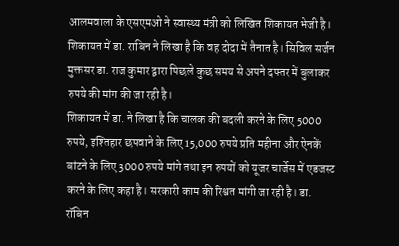आलमवाला के एसएमओ ने स्वास्थ्य मंत्री को लिखित शिकायत भेजी है। शिकायत में डा. राबिन ने लिखा है कि वह दोदा में तैनात है। सिविल सर्जन मुक्तसर डा. राज कुमार द्वारा पिछले कुछ समय से अपने दफ्तर में बुलाकर रुपये की मांग की जा रही है।
शिकायत में डा. ने लिखा है कि चालक की बदली करने के लिए 5000 रुपये, इश्तिहार छपवाने के लिए 15,000 रुपये प्रति महीना और ऐनकें बांटने के लिए 3000 रुपये मांगे तथा इन रुपयों को यूजर चार्जेस में एडजस्ट करने के लिए कहा है। सरकारी काम की रिश्वत मांगी जा रही है। डा. रॉबिन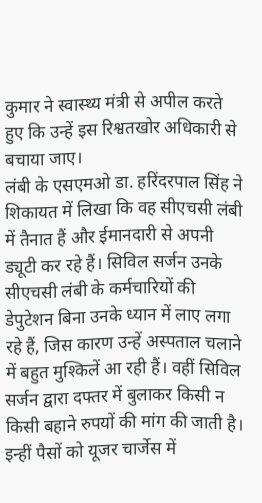कुमार ने स्वास्थ्य मंत्री से अपील करते हुए कि उन्हें इस रिश्वतखोर अधिकारी से बचाया जाए।
लंबी के एसएमओ डा. हरिंदरपाल सिंह ने शिकायत में लिखा कि वह सीएचसी लंबी में तैनात हैं और ईमानदारी से अपनी ड्यूटी कर रहे हैं। सिविल सर्जन उनके सीएचसी लंबी के कर्मचारियों की डेपुटेशन बिना उनके ध्यान में लाए लगा रहे हैं, जिस कारण उन्हें अस्पताल चलाने में बहुत मुश्किलें आ रही हैं। वहीं सिविल सर्जन द्वारा दफ्तर में बुलाकर किसी न किसी बहाने रुपयों की मांग की जाती है। इन्हीं पैसों को यूजर चार्जेस में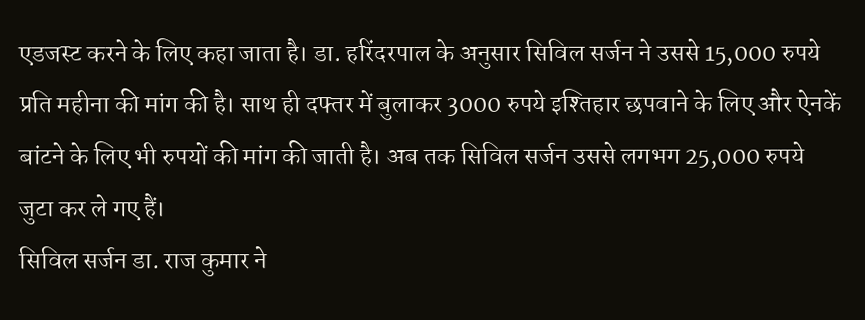एडजस्ट करने के लिए कहा जाता है। डा. हरिंदरपाल के अनुसार सिविल सर्जन ने उससे 15,000 रुपये प्रति महीना की मांग की है। साथ ही दफ्तर में बुलाकर 3000 रुपये इश्तिहार छपवाने के लिए और ऐनकें बांटने के लिए भी रुपयों की मांग की जाती है। अब तक सिविल सर्जन उससे लगभग 25,000 रुपये जुटा कर ले गए हैं।
सिविल सर्जन डा. राज कुमार ने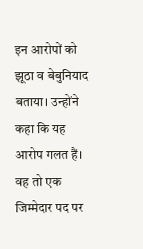इन आरोपों को झूठा व बेबुनियाद बताया। उन्होंने कहा कि यह आरोप गलत हैं। वह तो एक जिम्मेदार पद पर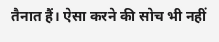तैनात हैं। ऐसा करने की सोच भी नहीं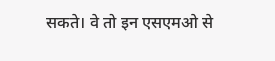सकते। वे तो इन एसएमओ से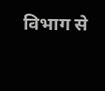विभाग से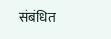संबंधित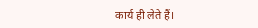कार्य ही लेते हैं।